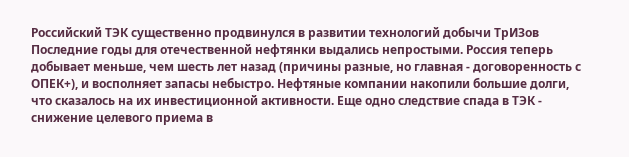Российский ТЭК существенно продвинулся в развитии технологий добычи ТрИЗов
Последние годы для отечественной нефтянки выдались непростыми. Россия теперь добывает меньше, чем шесть лет назад (причины разные, но главная - договоренность с ОПЕК+), и восполняет запасы небыстро. Нефтяные компании накопили большие долги, что сказалось на их инвестиционной активности. Еще одно следствие спада в ТЭК - снижение целевого приема в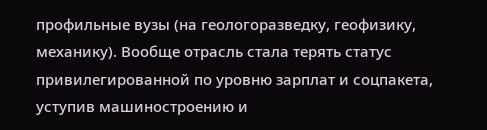профильные вузы (на геологоразведку, геофизику, механику). Вообще отрасль стала терять статус привилегированной по уровню зарплат и соцпакета, уступив машиностроению и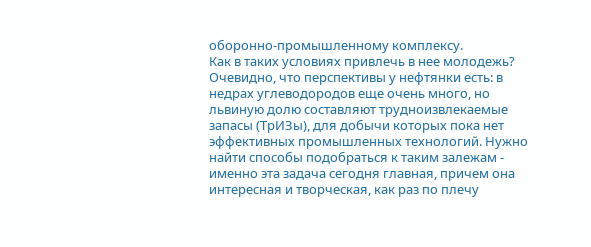оборонно-промышленному комплексу.
Как в таких условиях привлечь в нее молодежь? Очевидно, что перспективы у нефтянки есть: в недрах углеводородов еще очень много, но львиную долю составляют трудноизвлекаемые запасы (ТрИЗы), для добычи которых пока нет эффективных промышленных технологий. Нужно найти способы подобраться к таким залежам - именно эта задача сегодня главная, причем она интересная и творческая, как раз по плечу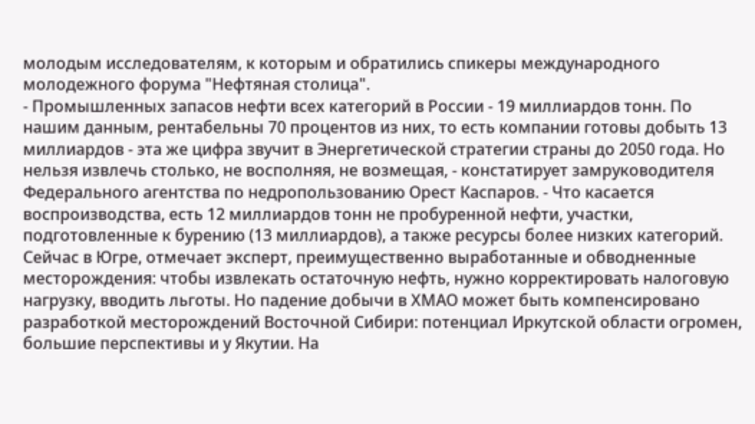молодым исследователям, к которым и обратились спикеры международного молодежного форума "Нефтяная столица".
- Промышленных запасов нефти всех категорий в России - 19 миллиардов тонн. По нашим данным, рентабельны 70 процентов из них, то есть компании готовы добыть 13 миллиардов - эта же цифра звучит в Энергетической стратегии страны до 2050 года. Но нельзя извлечь столько, не восполняя, не возмещая, - констатирует замруководителя Федерального агентства по недропользованию Орест Каспаров. - Что касается воспроизводства, есть 12 миллиардов тонн не пробуренной нефти, участки, подготовленные к бурению (13 миллиардов), а также ресурсы более низких категорий.
Сейчас в Югре, отмечает эксперт, преимущественно выработанные и обводненные месторождения: чтобы извлекать остаточную нефть, нужно корректировать налоговую нагрузку, вводить льготы. Но падение добычи в ХМАО может быть компенсировано разработкой месторождений Восточной Сибири: потенциал Иркутской области огромен, большие перспективы и у Якутии. На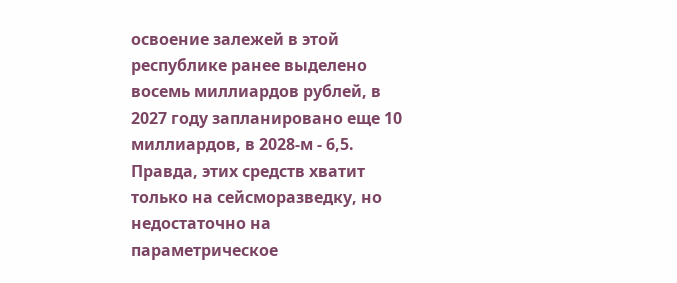освоение залежей в этой республике ранее выделено восемь миллиардов рублей, в 2027 году запланировано еще 10 миллиардов, в 2028-м - 6,5. Правда, этих средств хватит только на сейсморазведку, но недостаточно на параметрическое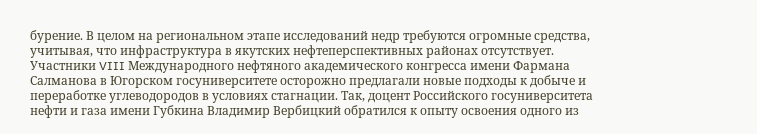бурение. В целом на региональном этапе исследований недр требуются огромные средства, учитывая, что инфраструктура в якутских нефтеперспективных районах отсутствует.
Участники VIII Международного нефтяного академического конгресса имени Фармана Салманова в Югорском госуниверситете осторожно предлагали новые подходы к добыче и переработке углеводородов в условиях стагнации. Так, доцент Российского госуниверситета нефти и газа имени Губкина Владимир Вербицкий обратился к опыту освоения одного из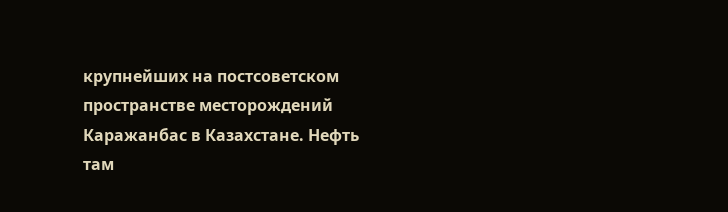крупнейших на постсоветском пространстве месторождений Каражанбас в Казахстане. Нефть там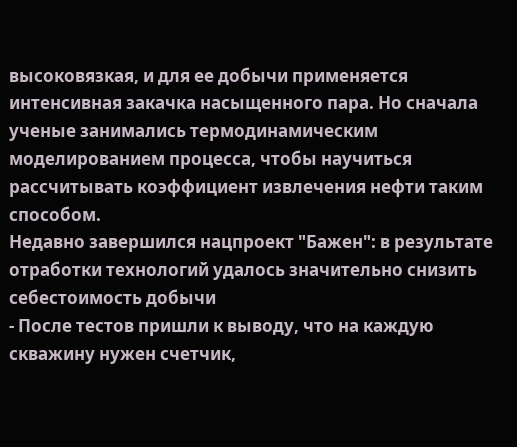высоковязкая, и для ее добычи применяется интенсивная закачка насыщенного пара. Но сначала ученые занимались термодинамическим моделированием процесса, чтобы научиться рассчитывать коэффициент извлечения нефти таким способом.
Недавно завершился нацпроект "Бажен": в результате отработки технологий удалось значительно снизить себестоимость добычи
- После тестов пришли к выводу, что на каждую скважину нужен счетчик,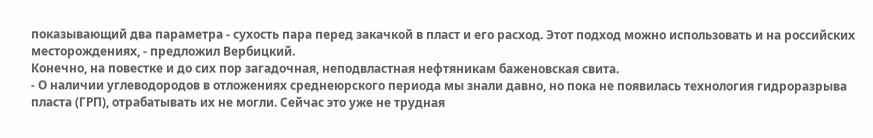показывающий два параметра - сухость пара перед закачкой в пласт и его расход. Этот подход можно использовать и на российских месторождениях, - предложил Вербицкий.
Конечно, на повестке и до сих пор загадочная, неподвластная нефтяникам баженовская свита.
- О наличии углеводородов в отложениях среднеюрского периода мы знали давно, но пока не появилась технология гидроразрыва пласта (ГРП), отрабатывать их не могли. Сейчас это уже не трудная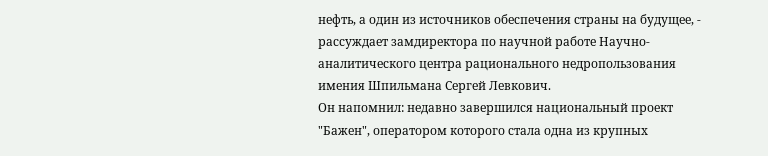нефть, а один из источников обеспечения страны на будущее, - рассуждает замдиректора по научной работе Научно-аналитического центра рационального недропользования имения Шпильмана Сергей Левкович.
Он напомнил: недавно завершился национальный проект "Бажен", оператором которого стала одна из крупных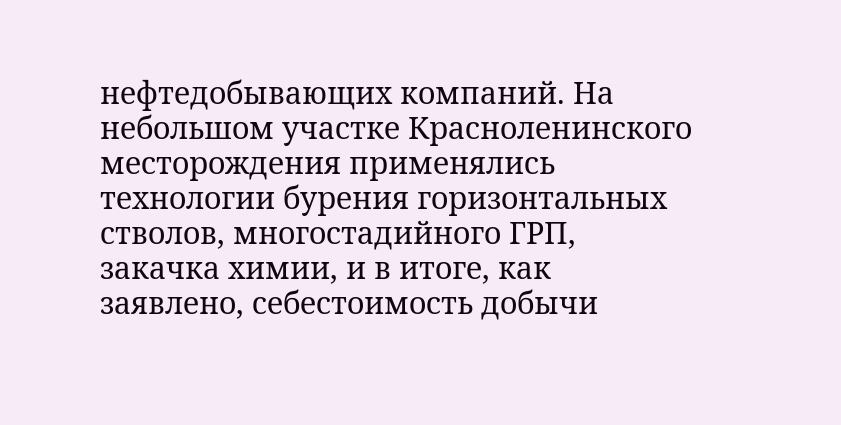нефтедобывающих компаний. На небольшом участке Красноленинского месторождения применялись технологии бурения горизонтальных стволов, многостадийного ГРП, закачка химии, и в итоге, как заявлено, себестоимость добычи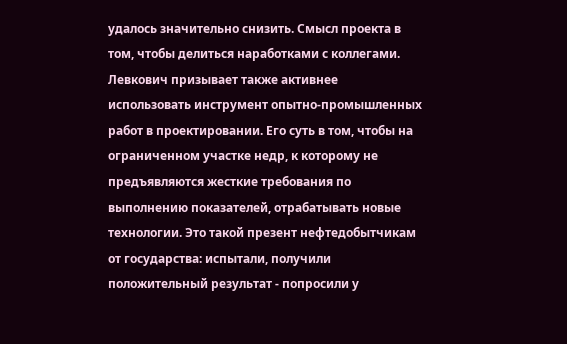удалось значительно снизить. Смысл проекта в том, чтобы делиться наработками с коллегами.
Левкович призывает также активнее использовать инструмент опытно-промышленных работ в проектировании. Его суть в том, чтобы на ограниченном участке недр, к которому не предъявляются жесткие требования по выполнению показателей, отрабатывать новые технологии. Это такой презент нефтедобытчикам от государства: испытали, получили положительный результат - попросили у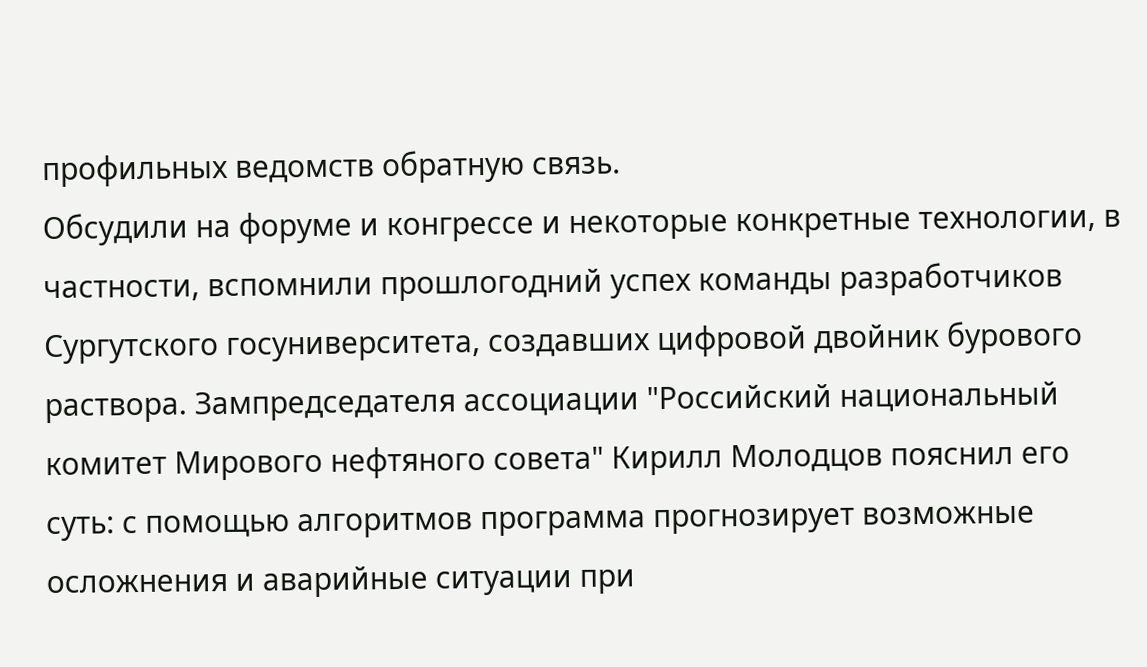профильных ведомств обратную связь.
Обсудили на форуме и конгрессе и некоторые конкретные технологии, в частности, вспомнили прошлогодний успех команды разработчиков Сургутского госуниверситета, создавших цифровой двойник бурового раствора. Зампредседателя ассоциации "Российский национальный комитет Мирового нефтяного совета" Кирилл Молодцов пояснил его суть: с помощью алгоритмов программа прогнозирует возможные осложнения и аварийные ситуации при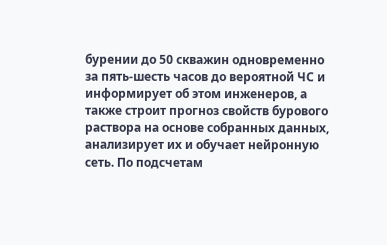бурении до 50 скважин одновременно за пять-шесть часов до вероятной ЧС и информирует об этом инженеров, а также строит прогноз свойств бурового раствора на основе собранных данных, анализирует их и обучает нейронную сеть. По подсчетам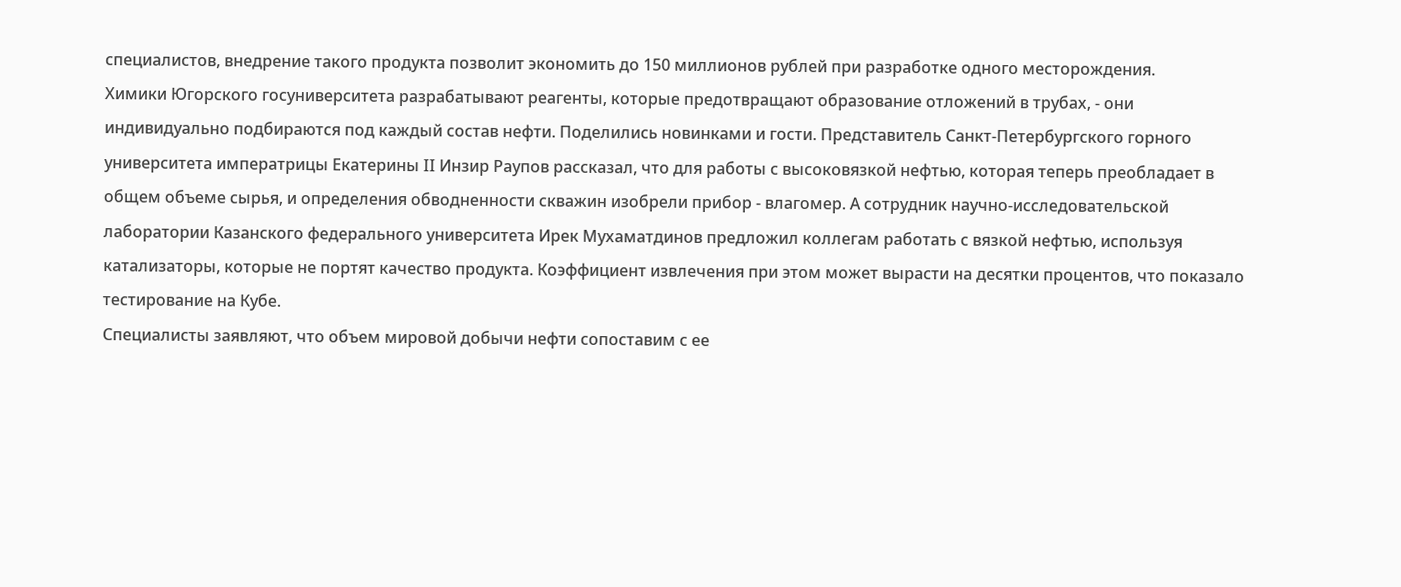специалистов, внедрение такого продукта позволит экономить до 150 миллионов рублей при разработке одного месторождения.
Химики Югорского госуниверситета разрабатывают реагенты, которые предотвращают образование отложений в трубах, - они индивидуально подбираются под каждый состав нефти. Поделились новинками и гости. Представитель Санкт-Петербургского горного университета императрицы Екатерины II Инзир Раупов рассказал, что для работы с высоковязкой нефтью, которая теперь преобладает в общем объеме сырья, и определения обводненности скважин изобрели прибор - влагомер. А сотрудник научно-исследовательской лаборатории Казанского федерального университета Ирек Мухаматдинов предложил коллегам работать с вязкой нефтью, используя катализаторы, которые не портят качество продукта. Коэффициент извлечения при этом может вырасти на десятки процентов, что показало тестирование на Кубе.
Специалисты заявляют, что объем мировой добычи нефти сопоставим с ее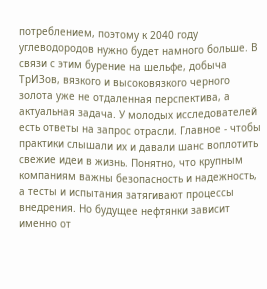потреблением, поэтому к 2040 году углеводородов нужно будет намного больше. В связи с этим бурение на шельфе, добыча ТрИЗов, вязкого и высоковязкого черного золота уже не отдаленная перспектива, а актуальная задача. У молодых исследователей есть ответы на запрос отрасли. Главное - чтобы практики слышали их и давали шанс воплотить свежие идеи в жизнь. Понятно, что крупным компаниям важны безопасность и надежность, а тесты и испытания затягивают процессы внедрения. Но будущее нефтянки зависит именно от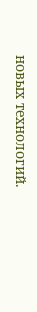новых технологий.